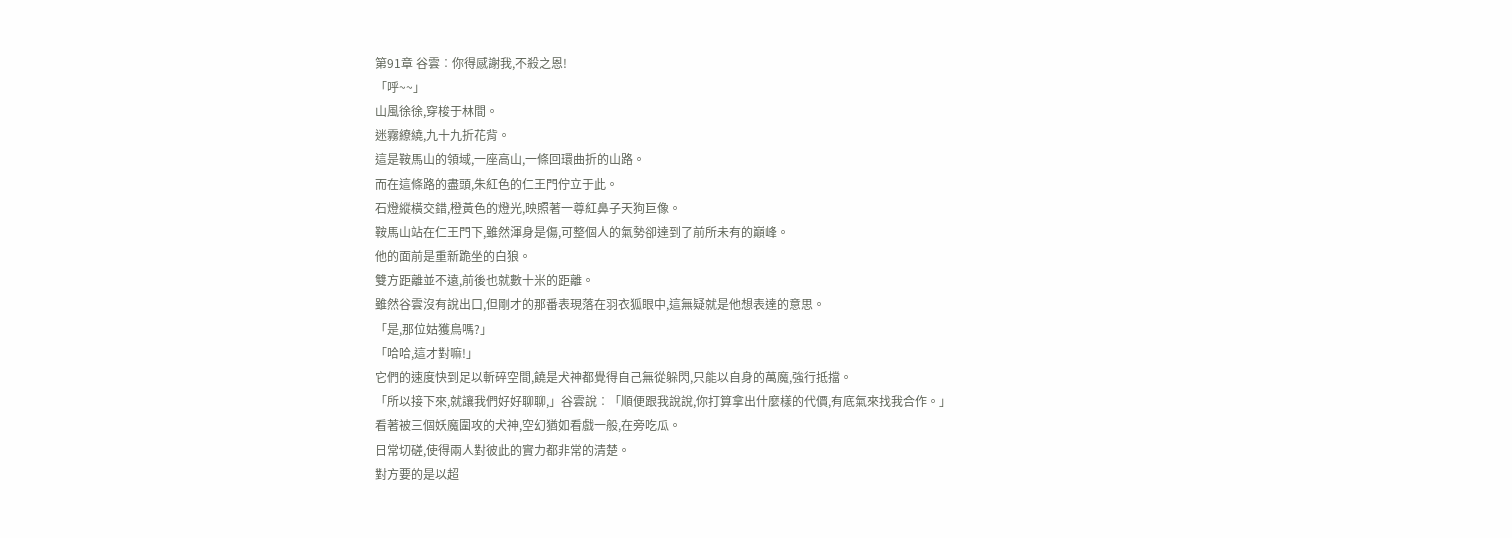第91章 谷雲︰你得感謝我,不殺之恩!
「呼~~」
山風徐徐,穿梭于林間。
迷霧繚繞,九十九折花背。
這是鞍馬山的領域,一座高山,一條回環曲折的山路。
而在這條路的盡頭,朱紅色的仁王門佇立于此。
石燈縱橫交錯,橙黃色的燈光,映照著一尊紅鼻子天狗巨像。
鞍馬山站在仁王門下,雖然渾身是傷,可整個人的氣勢卻達到了前所未有的巔峰。
他的面前是重新跪坐的白狼。
雙方距離並不遠,前後也就數十米的距離。
雖然谷雲沒有說出口,但剛才的那番表現落在羽衣狐眼中,這無疑就是他想表達的意思。
「是,那位姑獲鳥嗎?」
「哈哈,這才對嘛!」
它們的速度快到足以斬碎空間,饒是犬神都覺得自己無從躲閃,只能以自身的萬魔,強行抵擋。
「所以接下來,就讓我們好好聊聊,」谷雲說︰「順便跟我說說,你打算拿出什麼樣的代價,有底氣來找我合作。」
看著被三個妖魔圍攻的犬神,空幻猶如看戲一般,在旁吃瓜。
日常切磋,使得兩人對彼此的實力都非常的清楚。
對方要的是以超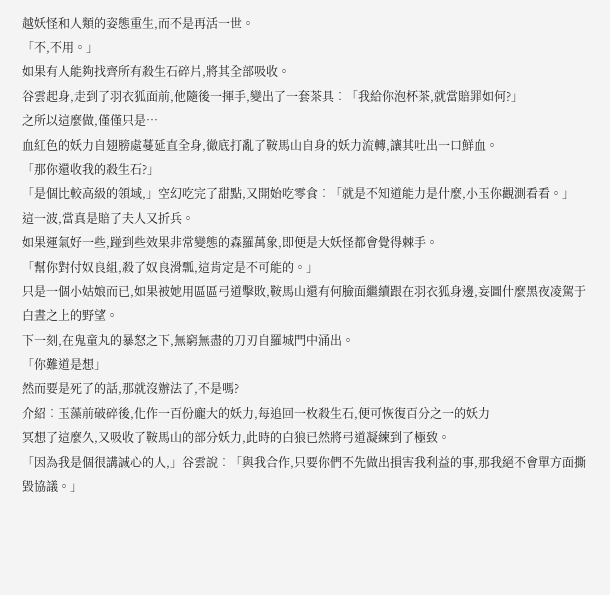越妖怪和人類的姿態重生,而不是再活一世。
「不,不用。」
如果有人能夠找齊所有殺生石碎片,將其全部吸收。
谷雲起身,走到了羽衣狐面前,他隨後一揮手,變出了一套茶具︰「我給你泡杯茶,就當賠罪如何?」
之所以這麼做,僅僅只是…
血紅色的妖力自翅膀處蔓延直全身,徹底打亂了鞍馬山自身的妖力流轉,讓其吐出一口鮮血。
「那你還收我的殺生石?」
「是個比較高級的領域,」空幻吃完了甜點,又開始吃零食︰「就是不知道能力是什麼,小玉你觀測看看。」
這一波,當真是賠了夫人又折兵。
如果運氣好一些,踫到些效果非常變態的森羅萬象,即便是大妖怪都會覺得棘手。
「幫你對付奴良組,殺了奴良滑瓢,這肯定是不可能的。」
只是一個小姑娘而已,如果被她用區區弓道擊敗,鞍馬山還有何臉面繼續跟在羽衣狐身邊,妄圖什麼黑夜凌駕于白晝之上的野望。
下一刻,在鬼童丸的暴怒之下,無窮無盡的刀刃自羅城門中涌出。
「你難道是想」
然而要是死了的話,那就沒辦法了,不是嗎?
介紹︰玉藻前破碎後,化作一百份龐大的妖力,每追回一枚殺生石,便可恢復百分之一的妖力
冥想了這麼久,又吸收了鞍馬山的部分妖力,此時的白狼已然將弓道凝練到了極致。
「因為我是個很講誠心的人,」谷雲說︰「與我合作,只要你們不先做出損害我利益的事,那我絕不會單方面撕毀協議。」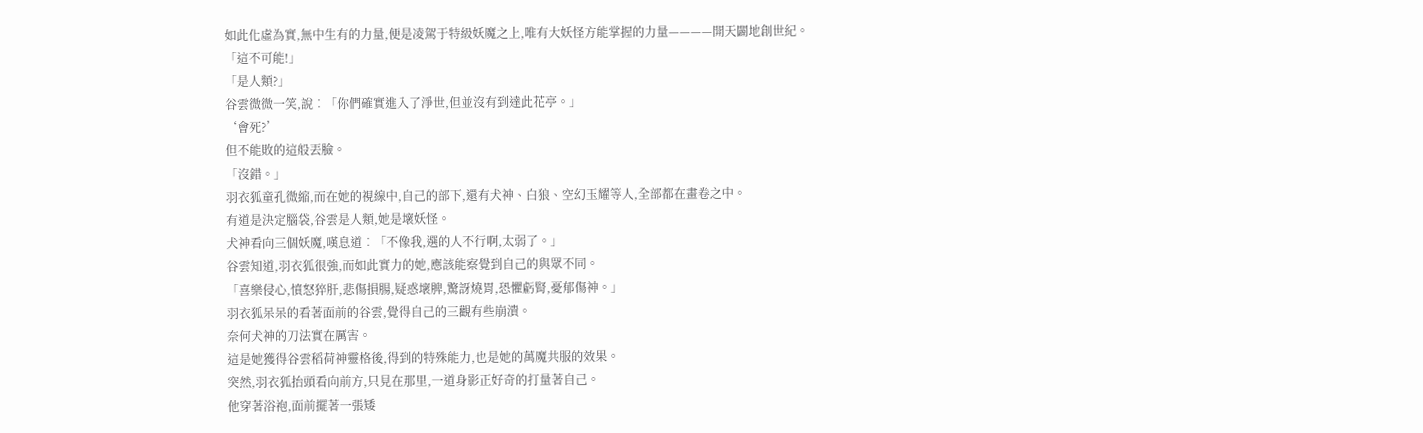如此化虛為實,無中生有的力量,便是凌駕于特級妖魔之上,唯有大妖怪方能掌握的力量————開天闢地創世紀。
「這不可能!」
「是人類?」
谷雲微微一笑,說︰「你們確實進入了淨世,但並沒有到達此花亭。」
‘會死?’
但不能敗的這般丟臉。
「沒錯。」
羽衣狐童孔微縮,而在她的視線中,自己的部下,還有犬神、白狼、空幻玉耀等人,全部都在畫卷之中。
有道是決定腦袋,谷雲是人類,她是壞妖怪。
犬神看向三個妖魔,嘆息道︰「不像我,選的人不行啊,太弱了。」
谷雲知道,羽衣狐很強,而如此實力的她,應該能察覺到自己的與眾不同。
「喜樂侵心,憤怒猝肝,悲傷損腸,疑惑壞脾,驚訝燒胃,恐懼虧腎,憂郁傷神。」
羽衣狐呆呆的看著面前的谷雲,覺得自己的三觀有些崩潰。
奈何犬神的刀法實在厲害。
這是她獲得谷雲稻荷神靈格後,得到的特殊能力,也是她的萬魔共服的效果。
突然,羽衣狐抬頭看向前方,只見在那里,一道身影正好奇的打量著自己。
他穿著浴袍,面前擺著一張矮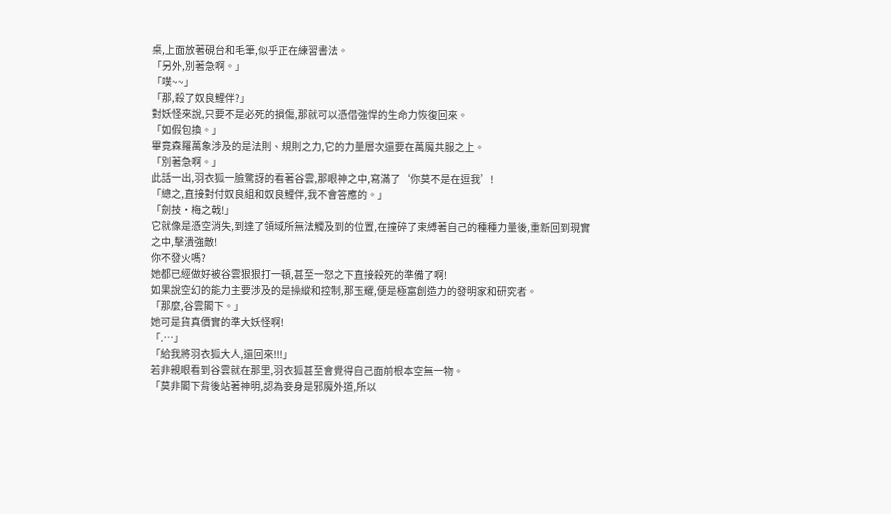桌,上面放著硯台和毛筆,似乎正在練習書法。
「另外,別著急啊。」
「噗~~」
「那,殺了奴良鯉伴?」
對妖怪來說,只要不是必死的損傷,那就可以憑借強悍的生命力恢復回來。
「如假包換。」
畢竟森羅萬象涉及的是法則、規則之力,它的力量層次還要在萬魔共服之上。
「別著急啊。」
此話一出,羽衣狐一臉驚訝的看著谷雲,那眼神之中,寫滿了‘你莫不是在逗我’!
「總之,直接對付奴良組和奴良鯉伴,我不會答應的。」
「劍技•梅之戟!」
它就像是憑空消失,到達了領域所無法觸及到的位置,在撞碎了束縛著自己的種種力量後,重新回到現實之中,擊潰強敵!
你不發火嗎?
她都已經做好被谷雲狠狠打一頓,甚至一怒之下直接殺死的準備了啊!
如果說空幻的能力主要涉及的是操縱和控制,那玉耀,便是極富創造力的發明家和研究者。
「那麼,谷雲閣下。」
她可是貨真價實的準大妖怪啊!
「.…」
「給我將羽衣狐大人,還回來!!!」
若非親眼看到谷雲就在那里,羽衣狐甚至會覺得自己面前根本空無一物。
「莫非閣下背後站著神明,認為妾身是邪魔外道,所以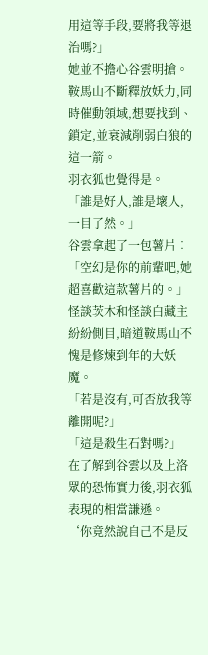用這等手段,要將我等退治嗎?」
她並不擔心谷雲明搶。
鞍馬山不斷釋放妖力,同時催動領域,想要找到、鎖定,並衰減削弱白狼的這一箭。
羽衣狐也覺得是。
「誰是好人,誰是壞人,一目了然。」
谷雲拿起了一包薯片︰「空幻是你的前輩吧,她超喜歡這款薯片的。」
怪談茨木和怪談白藏主紛紛側目,暗道鞍馬山不愧是修煉到年的大妖魔。
「若是沒有,可否放我等離開呢?」
「這是殺生石對嗎?」
在了解到谷雲以及上洛眾的恐怖實力後,羽衣狐表現的相當謙遜。
‘你竟然說自己不是反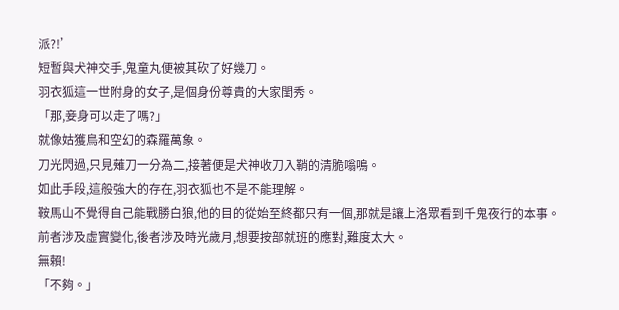派?!’
短暫與犬神交手,鬼童丸便被其砍了好幾刀。
羽衣狐這一世附身的女子,是個身份尊貴的大家閨秀。
「那,妾身可以走了嗎?」
就像姑獲鳥和空幻的森羅萬象。
刀光閃過,只見薙刀一分為二,接著便是犬神收刀入鞘的清脆嗡鳴。
如此手段,這般強大的存在,羽衣狐也不是不能理解。
鞍馬山不覺得自己能戰勝白狼,他的目的從始至終都只有一個,那就是讓上洛眾看到千鬼夜行的本事。
前者涉及虛實變化,後者涉及時光歲月,想要按部就班的應對,難度太大。
無賴!
「不夠。」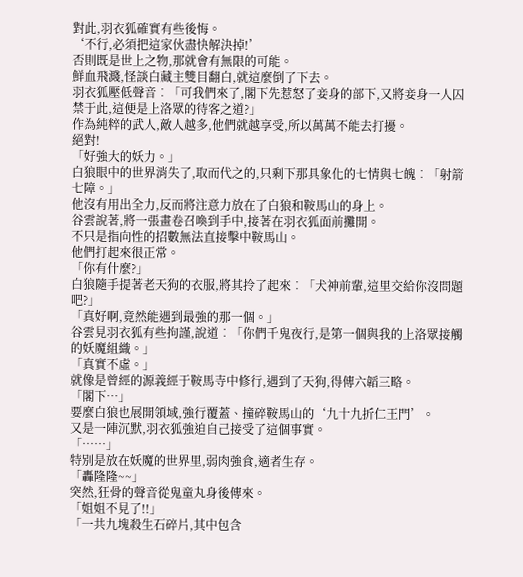對此,羽衣狐確實有些後悔。
‘不行,必須把這家伙盡快解決掉!’
否則既是世上之物,那就會有無限的可能。
鮮血飛濺,怪談白藏主雙目翻白,就這麼倒了下去。
羽衣狐壓低聲音︰「可我們來了,閣下先惹怒了妾身的部下,又將妾身一人囚禁于此,這便是上洛眾的待客之道?」
作為純粹的武人,敵人越多,他們就越享受,所以萬萬不能去打擾。
絕對!
「好強大的妖力。」
白狼眼中的世界消失了,取而代之的,只剩下那具象化的七情與七魄︰「射箭七障。」
他沒有用出全力,反而將注意力放在了白狼和鞍馬山的身上。
谷雲說著,將一張畫卷召喚到手中,接著在羽衣狐面前攤開。
不只是指向性的招數無法直接擊中鞍馬山。
他們打起來很正常。
「你有什麼?」
白狼隨手提著老天狗的衣服,將其拎了起來︰「犬神前輩,這里交給你沒問題吧?」
「真好啊,竟然能遇到最強的那一個。」
谷雲見羽衣狐有些拘謹,說道︰「你們千鬼夜行,是第一個與我的上洛眾接觸的妖魔組織。」
「真實不虛。」
就像是曾經的源義經于鞍馬寺中修行,遇到了天狗,得傳六韜三略。
「閣下…」
要麼白狼也展開領域,強行覆蓋、撞碎鞍馬山的‘九十九折仁王門’。
又是一陣沉默,羽衣狐強迫自己接受了這個事實。
「……」
特別是放在妖魔的世界里,弱肉強食,適者生存。
「轟隆隆~~」
突然,狂骨的聲音從鬼童丸身後傳來。
「姐姐不見了!!」
「一共九塊殺生石碎片,其中包含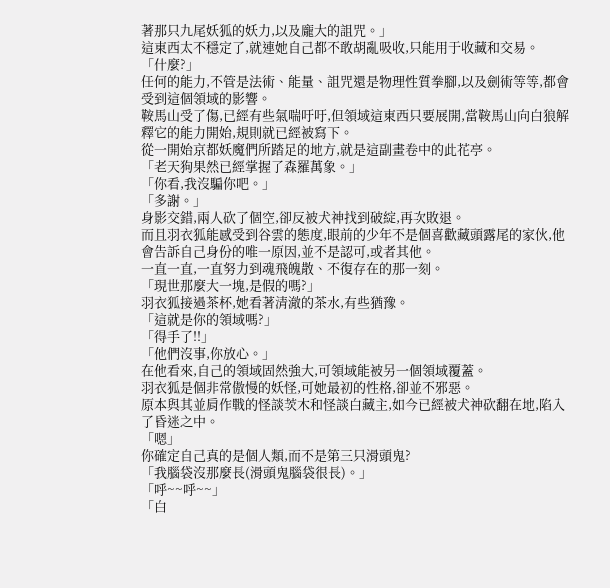著那只九尾妖狐的妖力,以及龐大的詛咒。」
這東西太不穩定了,就連她自己都不敢胡亂吸收,只能用于收藏和交易。
「什麼?」
任何的能力,不管是法術、能量、詛咒還是物理性質拳腳,以及劍術等等,都會受到這個領域的影響。
鞍馬山受了傷,已經有些氣喘吁吁,但領域這東西只要展開,當鞍馬山向白狼解釋它的能力開始,規則就已經被寫下。
從一開始京都妖魔們所踏足的地方,就是這副畫卷中的此花亭。
「老天狗果然已經掌握了森羅萬象。」
「你看,我沒騙你吧。」
「多謝。」
身影交錯,兩人砍了個空,卻反被犬神找到破綻,再次敗退。
而且羽衣狐能感受到谷雲的態度,眼前的少年不是個喜歡藏頭露尾的家伙,他會告訴自己身份的唯一原因,並不是認可,或者其他。
一直一直,一直努力到魂飛魄散、不復存在的那一刻。
「現世那麼大一塊,是假的嗎?」
羽衣狐接過茶杯,她看著清澈的茶水,有些猶豫。
「這就是你的領域嗎?」
「得手了!!」
「他們沒事,你放心。」
在他看來,自己的領域固然強大,可領域能被另一個領域覆蓋。
羽衣狐是個非常傲慢的妖怪,可她最初的性格,卻並不邪惡。
原本與其並肩作戰的怪談茨木和怪談白藏主,如今已經被犬神砍翻在地,陷入了昏迷之中。
「嗯」
你確定自己真的是個人類,而不是第三只滑頭鬼?
「我腦袋沒那麼長(滑頭鬼腦袋很長)。」
「呼~~呼~~」
「白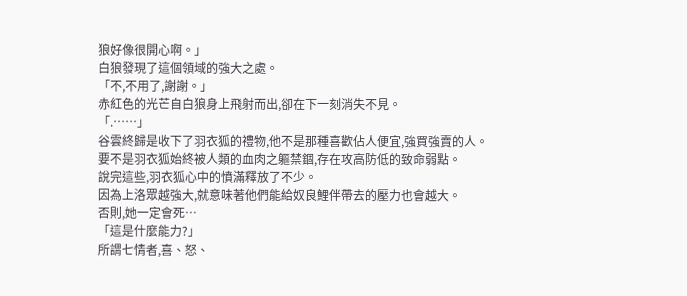狼好像很開心啊。」
白狼發現了這個領域的強大之處。
「不,不用了,謝謝。」
赤紅色的光芒自白狼身上飛射而出,卻在下一刻消失不見。
「.……」
谷雲終歸是收下了羽衣狐的禮物,他不是那種喜歡佔人便宜,強買強賣的人。
要不是羽衣狐始終被人類的血肉之軀禁錮,存在攻高防低的致命弱點。
說完這些,羽衣狐心中的憤滿釋放了不少。
因為上洛眾越強大,就意味著他們能給奴良鯉伴帶去的壓力也會越大。
否則,她一定會死…
「這是什麼能力?」
所謂七情者,喜、怒、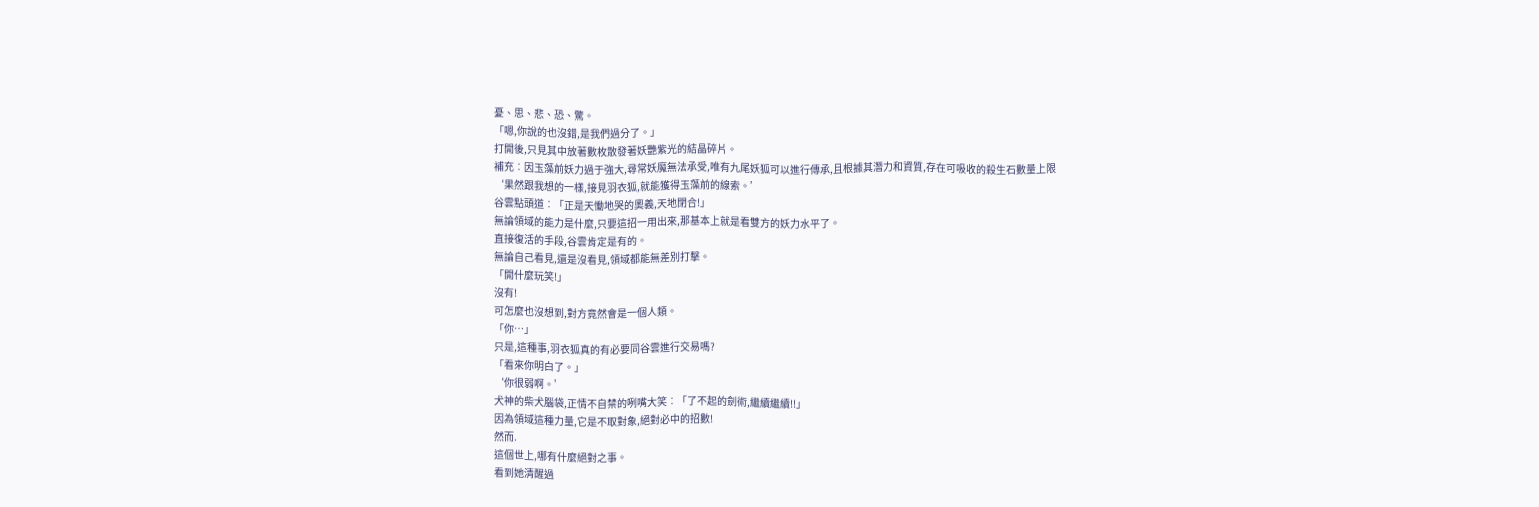憂、思、悲、恐、驚。
「嗯,你說的也沒錯,是我們過分了。」
打開後,只見其中放著數枚散發著妖艷紫光的結晶碎片。
補充︰因玉藻前妖力過于強大,尋常妖魔無法承受,唯有九尾妖狐可以進行傳承,且根據其潛力和資質,存在可吸收的殺生石數量上限
‘果然跟我想的一樣,接見羽衣狐,就能獲得玉藻前的線索。’
谷雲點頭道︰「正是天慟地哭的奧義,天地閉合!」
無論領域的能力是什麼,只要這招一用出來,那基本上就是看雙方的妖力水平了。
直接復活的手段,谷雲肯定是有的。
無論自己看見,還是沒看見,領域都能無差別打擊。
「開什麼玩笑!」
沒有!
可怎麼也沒想到,對方竟然會是一個人類。
「你…」
只是,這種事,羽衣狐真的有必要同谷雲進行交易嗎?
「看來你明白了。」
‘你很弱啊。’
犬神的柴犬腦袋,正情不自禁的咧嘴大笑︰「了不起的劍術,繼續繼續!!」
因為領域這種力量,它是不取對象,絕對必中的招數!
然而.
這個世上,哪有什麼絕對之事。
看到她清醒過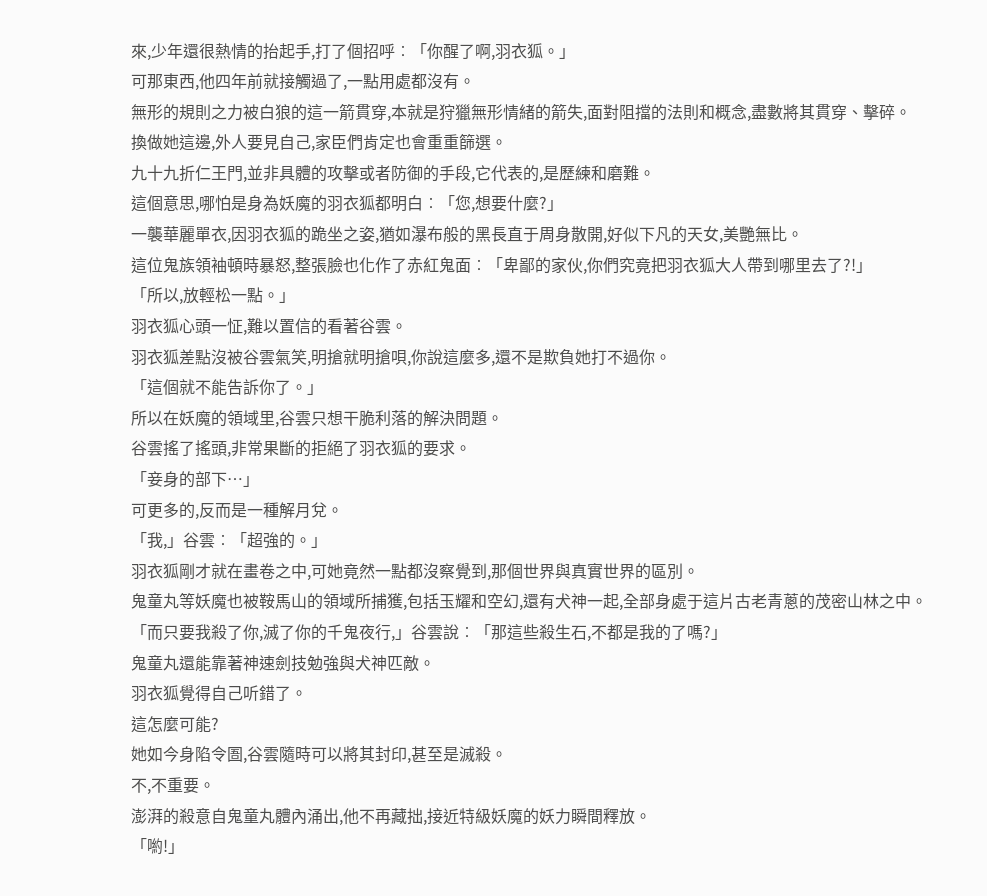來,少年還很熱情的抬起手,打了個招呼︰「你醒了啊,羽衣狐。」
可那東西,他四年前就接觸過了,一點用處都沒有。
無形的規則之力被白狼的這一箭貫穿,本就是狩獵無形情緒的箭失,面對阻擋的法則和概念,盡數將其貫穿、擊碎。
換做她這邊,外人要見自己,家臣們肯定也會重重篩選。
九十九折仁王門,並非具體的攻擊或者防御的手段,它代表的,是歷練和磨難。
這個意思,哪怕是身為妖魔的羽衣狐都明白︰「您,想要什麼?」
一襲華麗單衣,因羽衣狐的跪坐之姿,猶如瀑布般的黑長直于周身散開,好似下凡的天女,美艷無比。
這位鬼族領袖頓時暴怒,整張臉也化作了赤紅鬼面︰「卑鄙的家伙,你們究竟把羽衣狐大人帶到哪里去了?!」
「所以,放輕松一點。」
羽衣狐心頭一怔,難以置信的看著谷雲。
羽衣狐差點沒被谷雲氣笑,明搶就明搶唄,你說這麼多,還不是欺負她打不過你。
「這個就不能告訴你了。」
所以在妖魔的領域里,谷雲只想干脆利落的解決問題。
谷雲搖了搖頭,非常果斷的拒絕了羽衣狐的要求。
「妾身的部下…」
可更多的,反而是一種解月兌。
「我,」谷雲︰「超強的。」
羽衣狐剛才就在畫卷之中,可她竟然一點都沒察覺到,那個世界與真實世界的區別。
鬼童丸等妖魔也被鞍馬山的領域所捕獲,包括玉耀和空幻,還有犬神一起,全部身處于這片古老青蔥的茂密山林之中。
「而只要我殺了你,滅了你的千鬼夜行,」谷雲說︰「那這些殺生石,不都是我的了嗎?」
鬼童丸還能靠著神速劍技勉強與犬神匹敵。
羽衣狐覺得自己听錯了。
這怎麼可能?
她如今身陷令圄,谷雲隨時可以將其封印,甚至是滅殺。
不,不重要。
澎湃的殺意自鬼童丸體內涌出,他不再藏拙,接近特級妖魔的妖力瞬間釋放。
「喲!」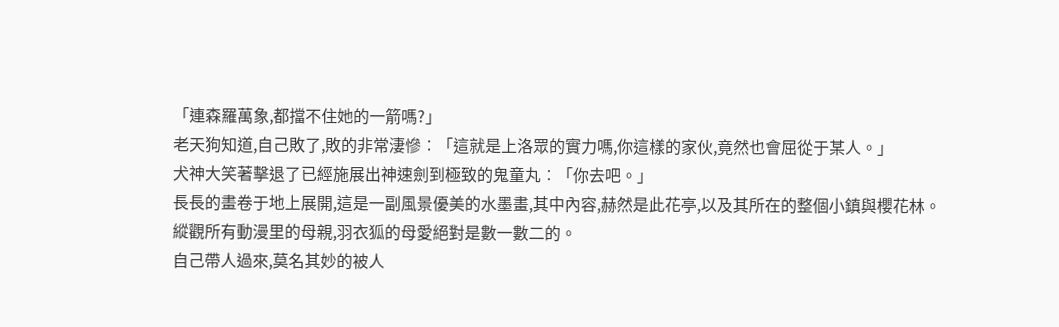「連森羅萬象,都擋不住她的一箭嗎?」
老天狗知道,自己敗了,敗的非常淒慘︰「這就是上洛眾的實力嗎,你這樣的家伙,竟然也會屈從于某人。」
犬神大笑著擊退了已經施展出神速劍到極致的鬼童丸︰「你去吧。」
長長的畫卷于地上展開,這是一副風景優美的水墨畫,其中內容,赫然是此花亭,以及其所在的整個小鎮與櫻花林。
縱觀所有動漫里的母親,羽衣狐的母愛絕對是數一數二的。
自己帶人過來,莫名其妙的被人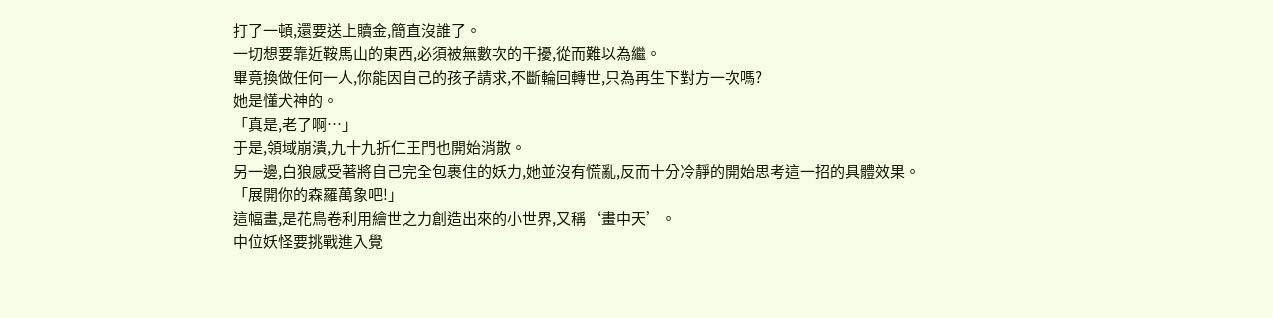打了一頓,還要送上贖金,簡直沒誰了。
一切想要靠近鞍馬山的東西,必須被無數次的干擾,從而難以為繼。
畢竟換做任何一人,你能因自己的孩子請求,不斷輪回轉世,只為再生下對方一次嗎?
她是懂犬神的。
「真是,老了啊…」
于是,領域崩潰,九十九折仁王門也開始消散。
另一邊,白狼感受著將自己完全包裹住的妖力,她並沒有慌亂,反而十分冷靜的開始思考這一招的具體效果。
「展開你的森羅萬象吧!」
這幅畫,是花鳥卷利用繪世之力創造出來的小世界,又稱‘畫中天’。
中位妖怪要挑戰進入覺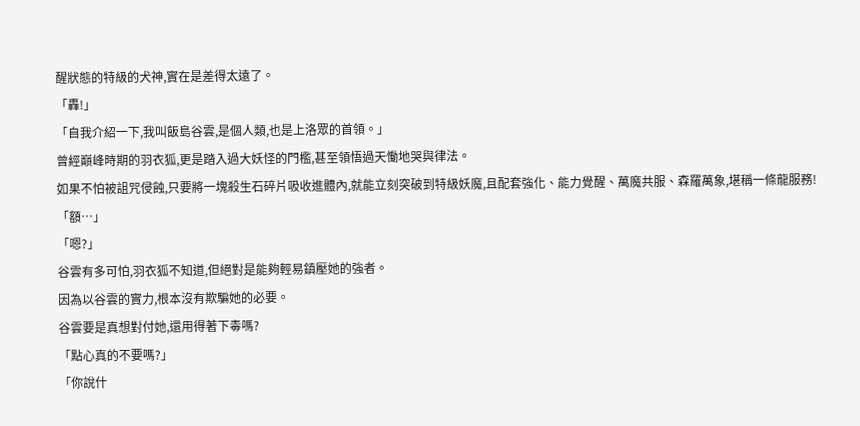醒狀態的特級的犬神,實在是差得太遠了。
「轟!」
「自我介紹一下,我叫飯島谷雲,是個人類,也是上洛眾的首領。」
曾經巔峰時期的羽衣狐,更是踏入過大妖怪的門檻,甚至領悟過天慟地哭與律法。
如果不怕被詛咒侵蝕,只要將一塊殺生石碎片吸收進體內,就能立刻突破到特級妖魔,且配套強化、能力覺醒、萬魔共服、森羅萬象,堪稱一條龍服務!
「額…」
「嗯?」
谷雲有多可怕,羽衣狐不知道,但絕對是能夠輕易鎮壓她的強者。
因為以谷雲的實力,根本沒有欺騙她的必要。
谷雲要是真想對付她,還用得著下毒嗎?
「點心真的不要嗎?」
「你說什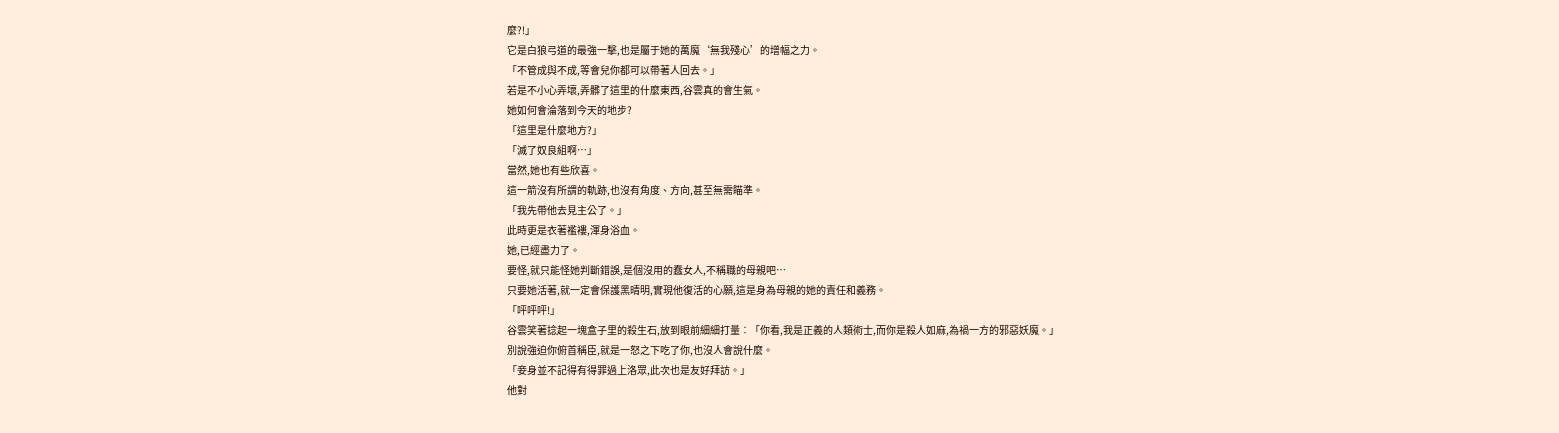麼?!」
它是白狼弓道的最強一擊,也是屬于她的萬魔‘無我殘心’的增幅之力。
「不管成與不成,等會兒你都可以帶著人回去。」
若是不小心弄壞,弄髒了這里的什麼東西,谷雲真的會生氣。
她如何會淪落到今天的地步?
「這里是什麼地方?」
「滅了奴良組啊…」
當然,她也有些欣喜。
這一箭沒有所謂的軌跡,也沒有角度、方向,甚至無需瞄準。
「我先帶他去見主公了。」
此時更是衣著襤褸,渾身浴血。
她,已經盡力了。
要怪,就只能怪她判斷錯誤,是個沒用的蠢女人,不稱職的母親吧…
只要她活著,就一定會保護黑晴明,實現他復活的心願,這是身為母親的她的責任和義務。
「呯呯呯!」
谷雲笑著捻起一塊盒子里的殺生石,放到眼前細細打量︰「你看,我是正義的人類術士,而你是殺人如麻,為禍一方的邪惡妖魔。」
別說強迫你俯首稱臣,就是一怒之下吃了你,也沒人會說什麼。
「妾身並不記得有得罪過上洛眾,此次也是友好拜訪。」
他對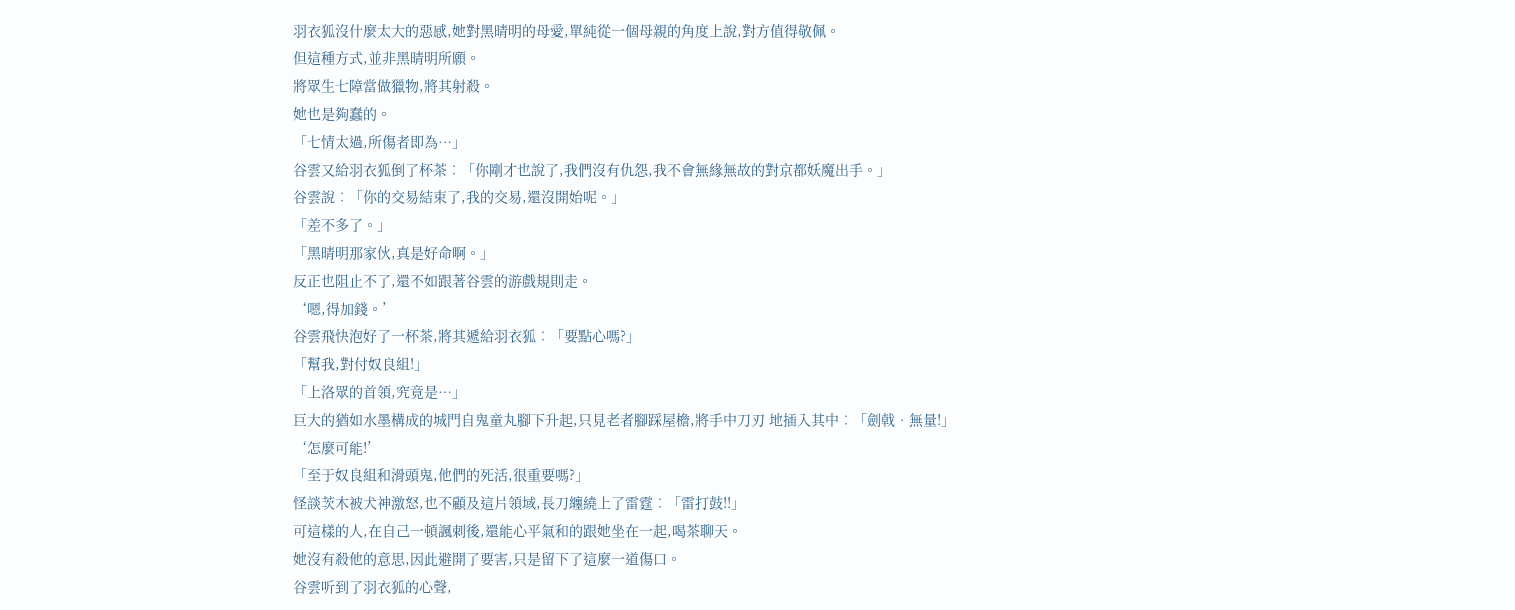羽衣狐沒什麼太大的惡感,她對黑晴明的母愛,單純從一個母親的角度上說,對方值得敬佩。
但這種方式,並非黑晴明所願。
將眾生七障當做獵物,將其射殺。
她也是夠蠢的。
「七情太過,所傷者即為…」
谷雲又給羽衣狐倒了杯茶︰「你剛才也說了,我們沒有仇怨,我不會無緣無故的對京都妖魔出手。」
谷雲說︰「你的交易結束了,我的交易,還沒開始呢。」
「差不多了。」
「黑晴明那家伙,真是好命啊。」
反正也阻止不了,還不如跟著谷雲的游戲規則走。
‘嗯,得加錢。’
谷雲飛快泡好了一杯茶,將其遞給羽衣狐︰「要點心嗎?」
「幫我,對付奴良組!」
「上洛眾的首領,究竟是…」
巨大的猶如水墨構成的城門自鬼童丸腳下升起,只見老者腳踩屋檐,將手中刀刃 地插入其中︰「劍戟•無量!」
‘怎麼可能!’
「至于奴良組和滑頭鬼,他們的死活,很重要嗎?」
怪談茨木被犬神激怒,也不顧及這片領域,長刀纏繞上了雷霆︰「雷打鼓!!」
可這樣的人,在自己一頓諷刺後,還能心平氣和的跟她坐在一起,喝茶聊天。
她沒有殺他的意思,因此避開了要害,只是留下了這麼一道傷口。
谷雲听到了羽衣狐的心聲,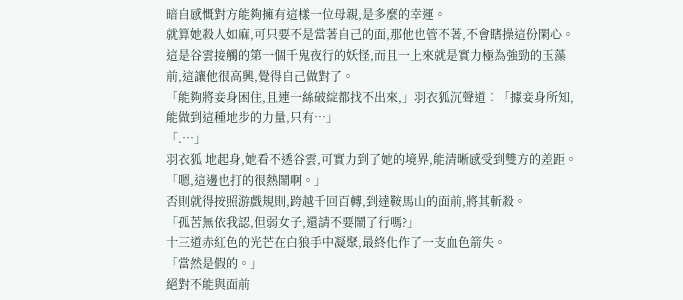暗自感慨對方能夠擁有這樣一位母親,是多麼的幸運。
就算她殺人如麻,可只要不是當著自己的面,那他也管不著,不會瞎操這份閑心。
這是谷雲接觸的第一個千鬼夜行的妖怪,而且一上來就是實力極為強勁的玉藻前,這讓他很高興,覺得自己做對了。
「能夠將妾身困住,且連一絲破綻都找不出來,」羽衣狐沉聲道︰「據妾身所知,能做到這種地步的力量,只有…」
「.…」
羽衣狐 地起身,她看不透谷雲,可實力到了她的境界,能清晰感受到雙方的差距。
「嗯,這邊也打的很熱鬧啊。」
否則就得按照游戲規則,跨越千回百轉,到達鞍馬山的面前,將其斬殺。
「孤苦無依我認,但弱女子,還請不要鬧了行嗎?」
十三道赤紅色的光芒在白狼手中凝聚,最終化作了一支血色箭失。
「當然是假的。」
絕對不能與面前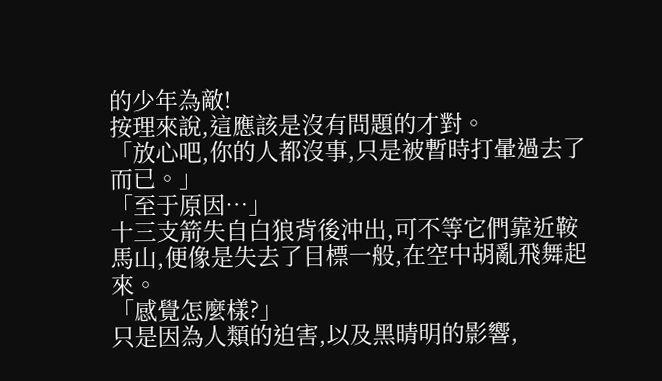的少年為敵!
按理來說,這應該是沒有問題的才對。
「放心吧,你的人都沒事,只是被暫時打暈過去了而已。」
「至于原因…」
十三支箭失自白狼背後沖出,可不等它們靠近鞍馬山,便像是失去了目標一般,在空中胡亂飛舞起來。
「感覺怎麼樣?」
只是因為人類的迫害,以及黑晴明的影響,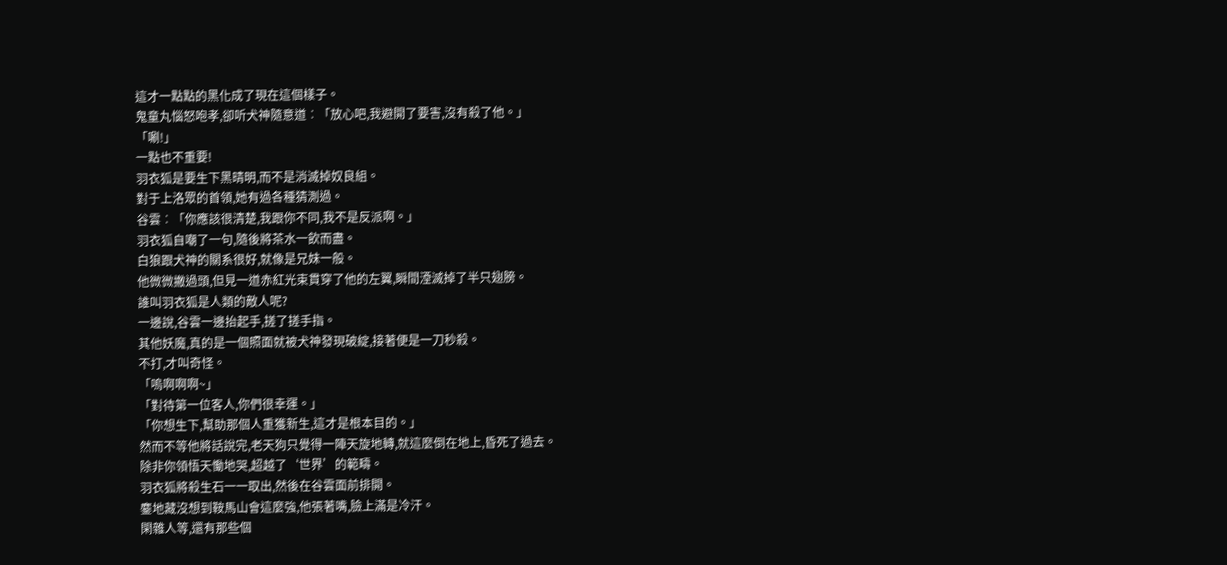這才一點點的黑化成了現在這個樣子。
鬼童丸惱怒咆孝,卻听犬神隨意道︰「放心吧,我避開了要害,沒有殺了他。」
「唰!」
一點也不重要!
羽衣狐是要生下黑晴明,而不是消滅掉奴良組。
對于上洛眾的首領,她有過各種猜測過。
谷雲︰「你應該很清楚,我跟你不同,我不是反派啊。」
羽衣狐自嘲了一句,隨後將茶水一飲而盡。
白狼跟犬神的關系很好,就像是兄妹一般。
他微微撇過頭,但見一道赤紅光束貫穿了他的左翼,瞬間湮滅掉了半只翅膀。
誰叫羽衣狐是人類的敵人呢?
一邊說,谷雲一邊抬起手,搓了搓手指。
其他妖魔,真的是一個照面就被犬神發現破綻,接著便是一刀秒殺。
不打,才叫奇怪。
「嗚啊啊啊~」
「對待第一位客人,你們很幸運。」
「你想生下,幫助那個人重獲新生,這才是根本目的。」
然而不等他將話說完,老天狗只覺得一陣天旋地轉,就這麼倒在地上,昏死了過去。
除非你領悟天慟地哭,超越了‘世界’的範疇。
羽衣狐將殺生石一一取出,然後在谷雲面前排開。
鏖地藏沒想到鞍馬山會這麼強,他張著嘴,臉上滿是冷汗。
閑雜人等,還有那些個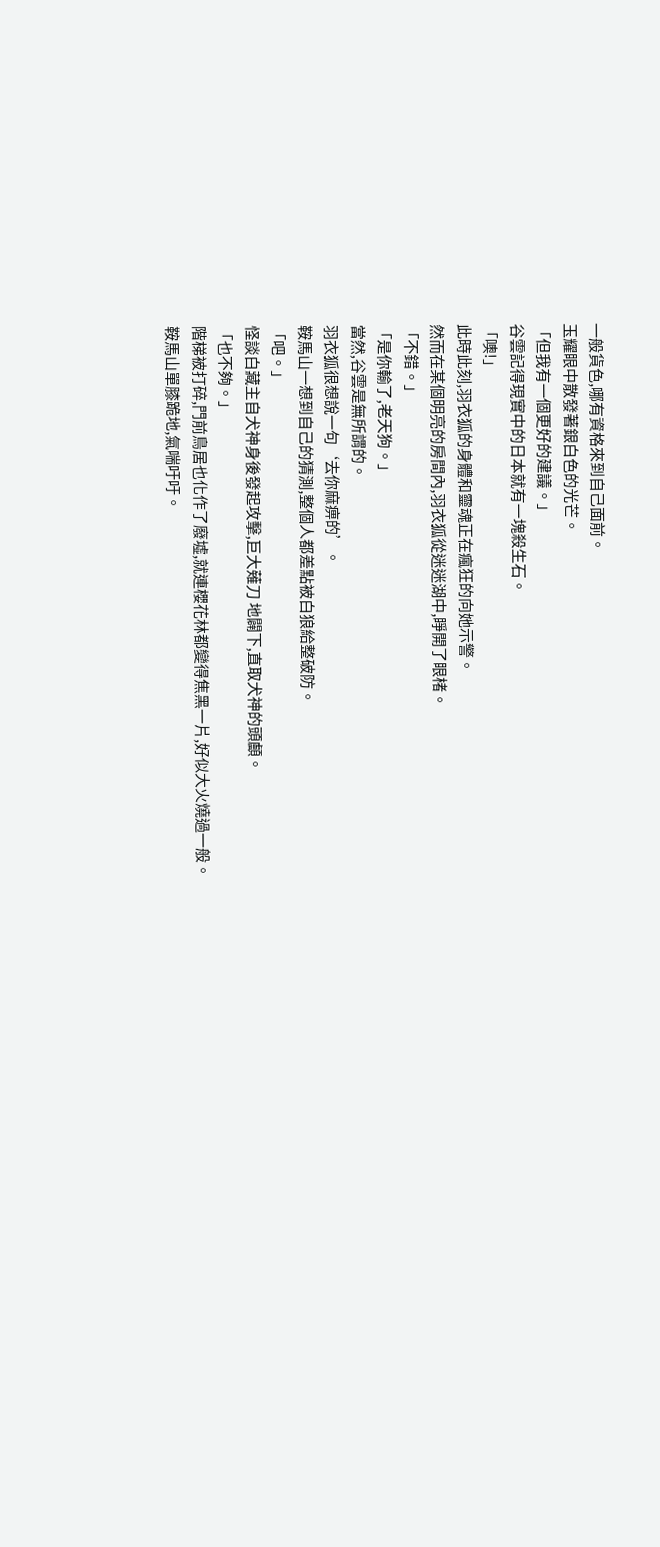一般貨色,哪有資格來到自己面前。
玉耀眼中散發著銀白色的光芒。
「但我有一個更好的建議。」
谷雲記得現實中的日本就有一塊殺生石。
「噢!」
此時此刻,羽衣狐的身體和靈魂正在瘋狂的向她示警。
然而在某個明亮的房間內,羽衣狐從迷迷湖中,睜開了眼楮。
「不錯。」
「是你輸了,老天狗。」
當然,谷雲是無所謂的。
羽衣狐很想說一句‘去你麻痹的’。
鞍馬山一想到自己的猜測,整個人都差點被白狼給整破防。
「吧。」
怪談白藏主自犬神身後發起攻擊,巨大薙刀 地闢下,直取犬神的頭顱。
「也不夠。」
階梯被打碎,門前鳥居也化作了廢墟,就連櫻花林都變得焦黑一片,好似大火燒過一般。
鞍馬山單膝跪地,氣喘吁吁。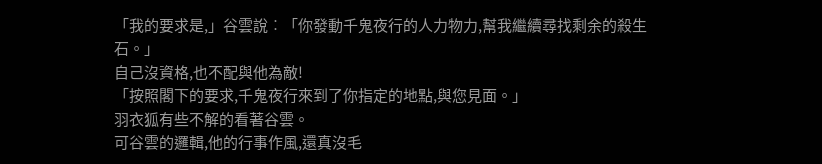「我的要求是,」谷雲說︰「你發動千鬼夜行的人力物力,幫我繼續尋找剩余的殺生石。」
自己沒資格,也不配與他為敵!
「按照閣下的要求,千鬼夜行來到了你指定的地點,與您見面。」
羽衣狐有些不解的看著谷雲。
可谷雲的邏輯,他的行事作風,還真沒毛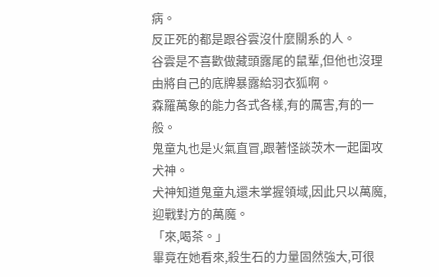病。
反正死的都是跟谷雲沒什麼關系的人。
谷雲是不喜歡做藏頭露尾的鼠輩,但他也沒理由將自己的底牌暴露給羽衣狐啊。
森羅萬象的能力各式各樣,有的厲害,有的一般。
鬼童丸也是火氣直冒,跟著怪談茨木一起圍攻犬神。
犬神知道鬼童丸還未掌握領域,因此只以萬魔,迎戰對方的萬魔。
「來,喝茶。」
畢竟在她看來,殺生石的力量固然強大,可很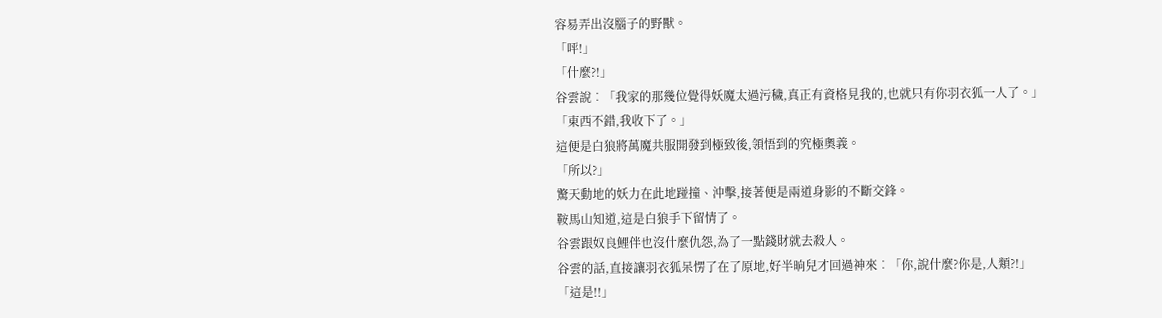容易弄出沒腦子的野獸。
「呯!」
「什麼?!」
谷雲說︰「我家的那幾位覺得妖魔太過污穢,真正有資格見我的,也就只有你羽衣狐一人了。」
「東西不錯,我收下了。」
這便是白狼將萬魔共服開發到極致後,領悟到的究極奧義。
「所以?」
驚天動地的妖力在此地踫撞、沖擊,接著便是兩道身影的不斷交鋒。
鞍馬山知道,這是白狼手下留情了。
谷雲跟奴良鯉伴也沒什麼仇怨,為了一點錢財就去殺人。
谷雲的話,直接讓羽衣狐呆愣了在了原地,好半晌兒才回過神來︰「你,說什麼?你是,人類?!」
「這是!!」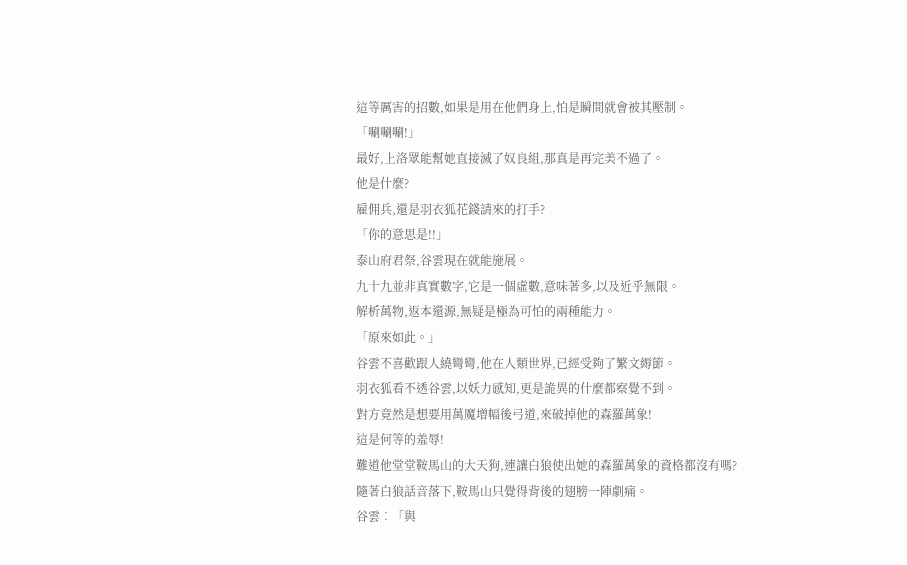這等厲害的招數,如果是用在他們身上,怕是瞬間就會被其壓制。
「唰唰唰!」
最好,上洛眾能幫她直接滅了奴良組,那真是再完美不過了。
他是什麼?
雇佣兵,還是羽衣狐花錢請來的打手?
「你的意思是!!」
泰山府君祭,谷雲現在就能施展。
九十九並非真實數字,它是一個虛數,意味著多,以及近乎無限。
解析萬物,返本還源,無疑是極為可怕的兩種能力。
「原來如此。」
谷雲不喜歡跟人繞彎彎,他在人類世界,已經受夠了繁文縟節。
羽衣狐看不透谷雲,以妖力感知,更是詭異的什麼都察覺不到。
對方竟然是想要用萬魔增幅後弓道,來破掉他的森羅萬象!
這是何等的羞辱!
難道他堂堂鞍馬山的大天狗,連讓白狼使出她的森羅萬象的資格都沒有嗎?
隨著白狼話音落下,鞍馬山只覺得背後的翅膀一陣劇痛。
谷雲︰「與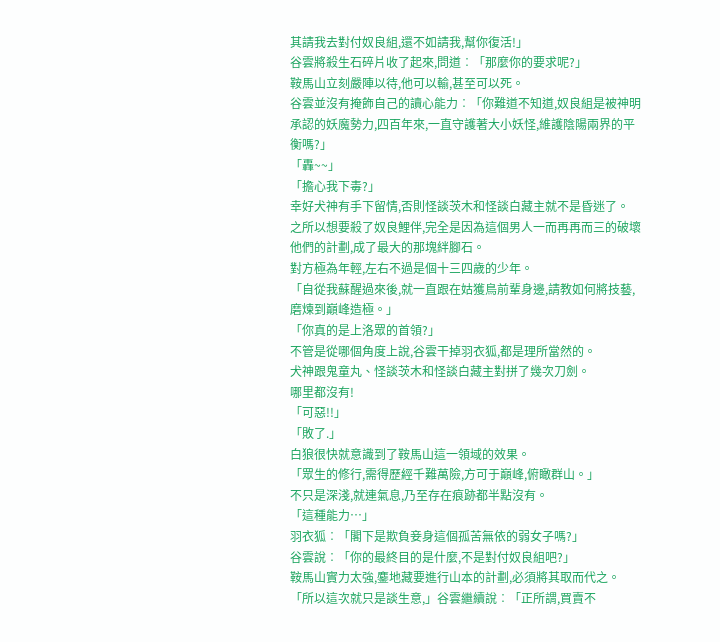其請我去對付奴良組,還不如請我,幫你復活!」
谷雲將殺生石碎片收了起來,問道︰「那麼你的要求呢?」
鞍馬山立刻嚴陣以待,他可以輸,甚至可以死。
谷雲並沒有掩飾自己的讀心能力︰「你難道不知道,奴良組是被神明承認的妖魔勢力,四百年來,一直守護著大小妖怪,維護陰陽兩界的平衡嗎?」
「轟~~」
「擔心我下毒?」
幸好犬神有手下留情,否則怪談茨木和怪談白藏主就不是昏迷了。
之所以想要殺了奴良鯉伴,完全是因為這個男人一而再再而三的破壞他們的計劃,成了最大的那塊絆腳石。
對方極為年輕,左右不過是個十三四歲的少年。
「自從我蘇醒過來後,就一直跟在姑獲鳥前輩身邊,請教如何將技藝,磨煉到巔峰造極。」
「你真的是上洛眾的首領?」
不管是從哪個角度上說,谷雲干掉羽衣狐,都是理所當然的。
犬神跟鬼童丸、怪談茨木和怪談白藏主對拼了幾次刀劍。
哪里都沒有!
「可惡!!」
「敗了.」
白狼很快就意識到了鞍馬山這一領域的效果。
「眾生的修行,需得歷經千難萬險,方可于巔峰,俯瞰群山。」
不只是深淺,就連氣息,乃至存在痕跡都半點沒有。
「這種能力…」
羽衣狐︰「閣下是欺負妾身這個孤苦無依的弱女子嗎?」
谷雲說︰「你的最終目的是什麼,不是對付奴良組吧?」
鞍馬山實力太強,鏖地藏要進行山本的計劃,必須將其取而代之。
「所以這次就只是談生意,」谷雲繼續說︰「正所謂,買賣不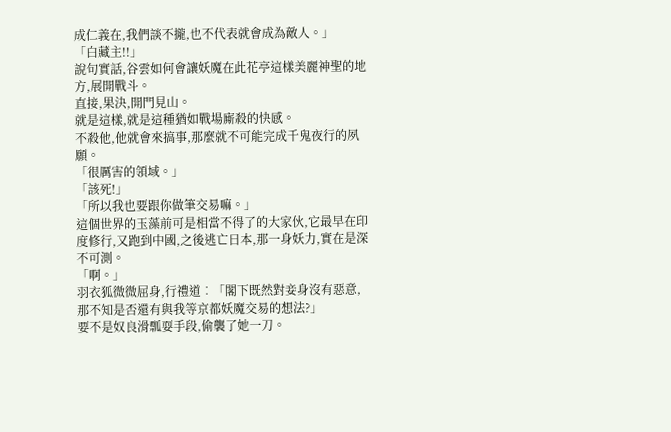成仁義在,我們談不攏,也不代表就會成為敵人。」
「白藏主!!」
說句實話,谷雲如何會讓妖魔在此花亭這樣美麗神聖的地方,展開戰斗。
直接,果決,開門見山。
就是這樣,就是這種猶如戰場廝殺的快感。
不殺他,他就會來搞事,那麼就不可能完成千鬼夜行的夙願。
「很厲害的領域。」
「該死!」
「所以我也要跟你做筆交易嘛。」
這個世界的玉藻前可是相當不得了的大家伙,它最早在印度修行,又跑到中國,之後逃亡日本,那一身妖力,實在是深不可測。
「啊。」
羽衣狐微微屈身,行禮道︰「閣下既然對妾身沒有惡意,那不知是否還有與我等京都妖魔交易的想法?」
要不是奴良滑瓢耍手段,偷襲了她一刀。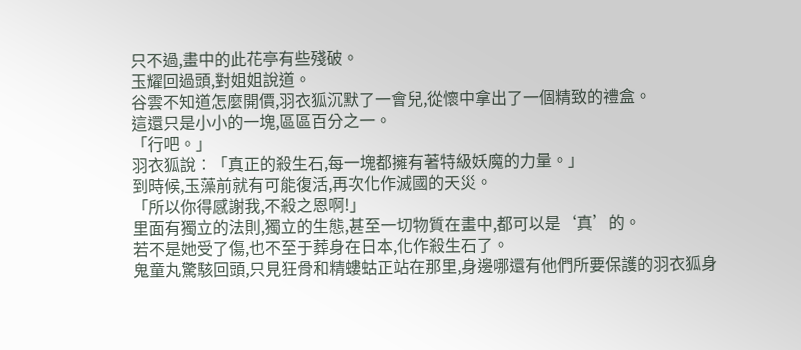只不過,畫中的此花亭有些殘破。
玉耀回過頭,對姐姐說道。
谷雲不知道怎麼開價,羽衣狐沉默了一會兒,從懷中拿出了一個精致的禮盒。
這還只是小小的一塊,區區百分之一。
「行吧。」
羽衣狐說︰「真正的殺生石,每一塊都擁有著特級妖魔的力量。」
到時候,玉藻前就有可能復活,再次化作滅國的天災。
「所以你得感謝我,不殺之恩啊!」
里面有獨立的法則,獨立的生態,甚至一切物質在畫中,都可以是‘真’的。
若不是她受了傷,也不至于葬身在日本,化作殺生石了。
鬼童丸驚駭回頭,只見狂骨和精螻蛄正站在那里,身邊哪還有他們所要保護的羽衣狐身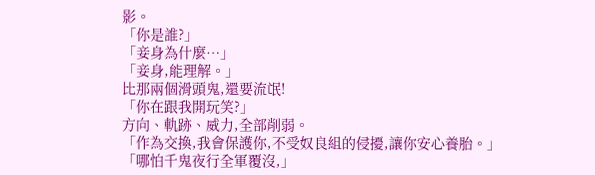影。
「你是誰?」
「妾身為什麼…」
「妾身,能理解。」
比那兩個滑頭鬼,還要流氓!
「你在跟我開玩笑?」
方向、軌跡、威力,全部削弱。
「作為交換,我會保護你,不受奴良組的侵擾,讓你安心養胎。」
「哪怕千鬼夜行全軍覆沒,」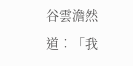谷雲澹然道︰「我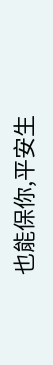也能保你,平安生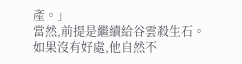產。」
當然,前提是繼續給谷雲殺生石。
如果沒有好處,他自然不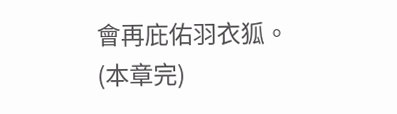會再庇佑羽衣狐。
(本章完)